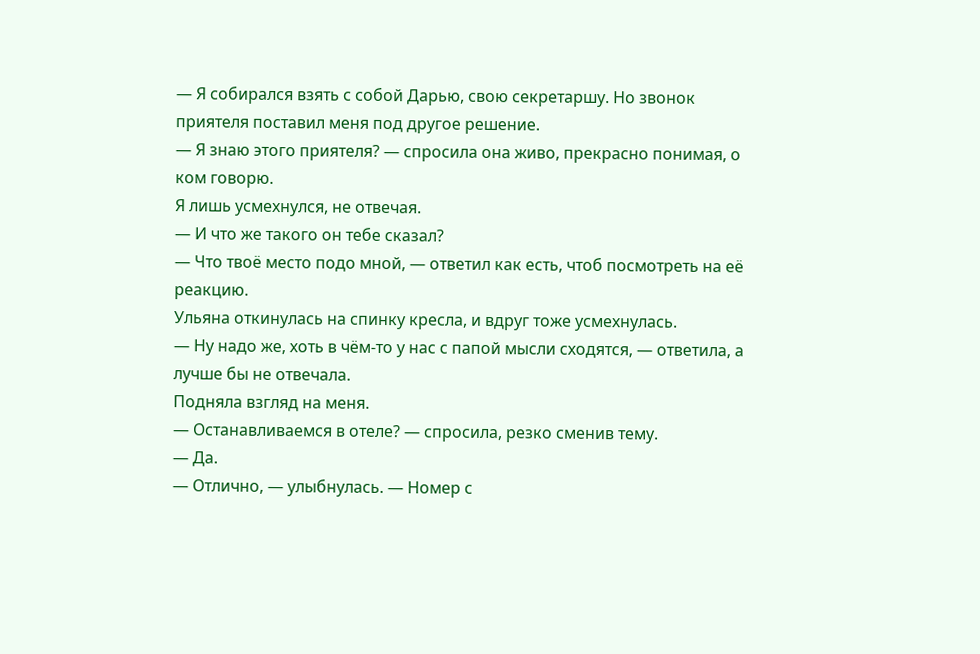— Я собирался взять с собой Дарью, свою секретаршу. Но звонок приятеля поставил меня под другое решение.
— Я знаю этого приятеля? — спросила она живо, прекрасно понимая, о ком говорю.
Я лишь усмехнулся, не отвечая.
— И что же такого он тебе сказал?
— Что твоё место подо мной, — ответил как есть, чтоб посмотреть на её реакцию.
Ульяна откинулась на спинку кресла, и вдруг тоже усмехнулась.
— Ну надо же, хоть в чём-то у нас с папой мысли сходятся, — ответила, а лучше бы не отвечала.
Подняла взгляд на меня.
— Останавливаемся в отеле? — спросила, резко сменив тему.
— Да.
— Отлично, — улыбнулась. — Номер с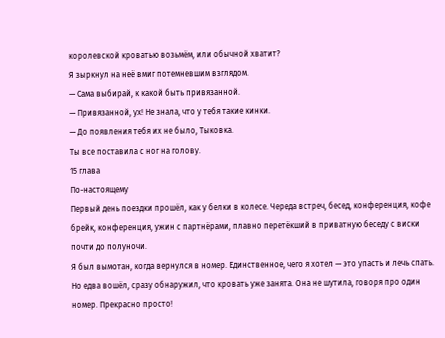королевской кроватью возьмём, или обычной хватит?
Я зыркнул на неё вмиг потемневшим взглядом.
— Сама выбирай, к какой быть привязанной.
— Привязанной, ух! Не знала, что у тебя такие кинки.
— До появления тебя их не было, Тыковка.
Ты все поставила с ног на голову.
15 глава
По-настоящему
Первый день поездки прошёл, как у белки в колесе. Череда встреч, бесед, конференция, кофе брейк, конференция, ужин с партнёрами, плавно перетёкший в приватную беседу с виски почти до полуночи.
Я был вымотан, когда вернулся в номер. Единственное, чего я хотел — это упасть и лечь спать. Но едва вошёл, сразу обнаружил, что кровать уже занята. Она не шутила, говоря про один номер. Прекрасно просто!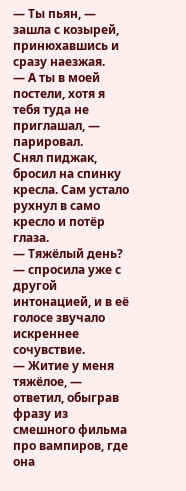— Ты пьян, — зашла с козырей, принюхавшись и сразу наезжая.
— А ты в моей постели, хотя я тебя туда не приглашал, — парировал.
Снял пиджак, бросил на спинку кресла. Сам устало рухнул в само кресло и потёр глаза.
— Тяжёлый день? — спросила уже с другой интонацией, и в её голосе звучало искреннее сочувствие.
— Житие у меня тяжёлое, — ответил, обыграв фразу из смешного фильма про вампиров, где она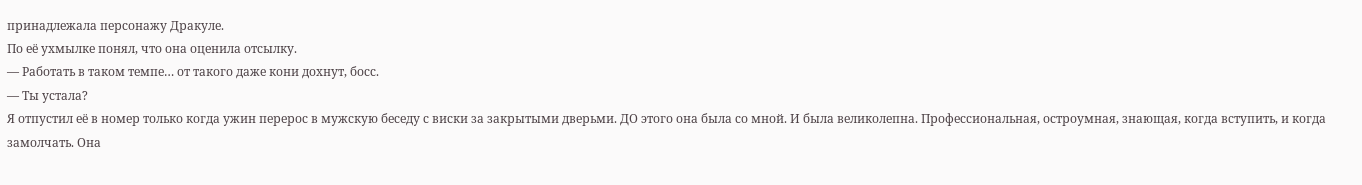принадлежала персонажу Дракуле.
По её ухмылке понял, что она оценила отсылку.
— Работать в таком темпе… от такого даже кони дохнут, босс.
— Ты устала?
Я отпустил её в номер только когда ужин перерос в мужскую беседу с виски за закрытыми дверьми. ДО этого она была со мной. И была великолепна. Профессиональная, остроумная, знающая, когда вступить, и когда замолчать. Она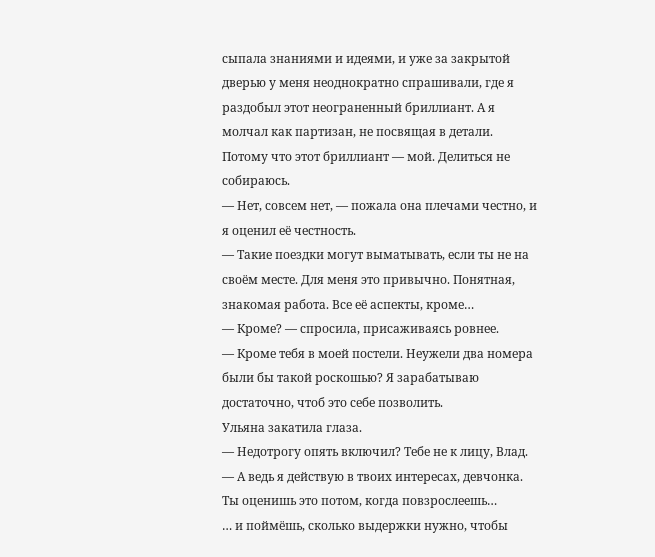сыпала знаниями и идеями, и уже за закрытой дверью у меня неоднократно спрашивали, где я раздобыл этот неограненный бриллиант. А я молчал как партизан, не посвящая в детали. Потому что этот бриллиант — мой. Делиться не собираюсь.
— Нет, совсем нет, — пожала она плечами честно, и я оценил её честность.
— Такие поездки могут выматывать, если ты не на своём месте. Для меня это привычно. Понятная, знакомая работа. Все её аспекты, кроме…
— Кроме? — спросила, присаживаясь ровнее.
— Кроме тебя в моей постели. Неужели два номера были бы такой роскошью? Я зарабатываю достаточно, чтоб это себе позволить.
Ульяна закатила глаза.
— Недотрогу опять включил? Тебе не к лицу, Влад.
— А ведь я действую в твоих интересах, девчонка. Ты оценишь это потом, когда повзрослеешь…
… и поймёшь, сколько выдержки нужно, чтобы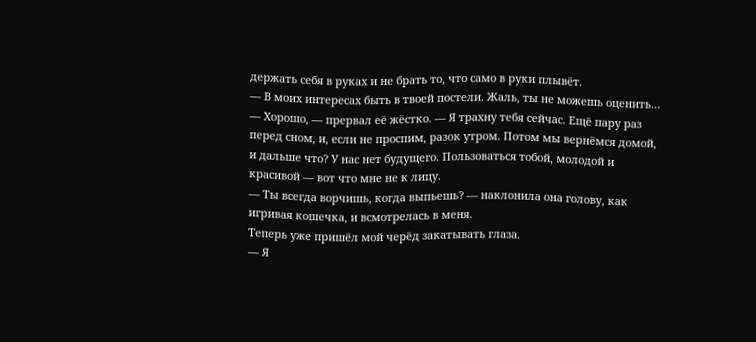держать себя в руках и не брать то, что само в руки плывёт.
— В моих интересах быть в твоей постели. Жаль, ты не можешь оценить…
— Хорошо, — прервал её жёстко. — Я трахну тебя сейчас. Ещё пару раз перед сном, и, если не проспим, разок утром. Потом мы вернёмся домой, и дальше что? У нас нет будущего. Пользоваться тобой, молодой и красивой — вот что мне не к лицу.
— Ты всегда ворчишь, когда выпьешь? — наклонила она голову, как игривая кошечка, и всмотрелась в меня.
Теперь уже пришёл мой черёд закатывать глаза.
— Я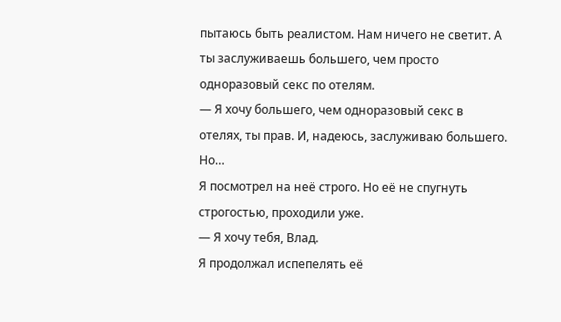пытаюсь быть реалистом. Нам ничего не светит. А ты заслуживаешь большего, чем просто одноразовый секс по отелям.
— Я хочу большего, чем одноразовый секс в отелях, ты прав. И, надеюсь, заслуживаю большего. Но…
Я посмотрел на неё строго. Но её не спугнуть строгостью, проходили уже.
— Я хочу тебя, Влад.
Я продолжал испепелять её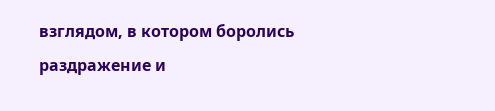взглядом, в котором боролись раздражение и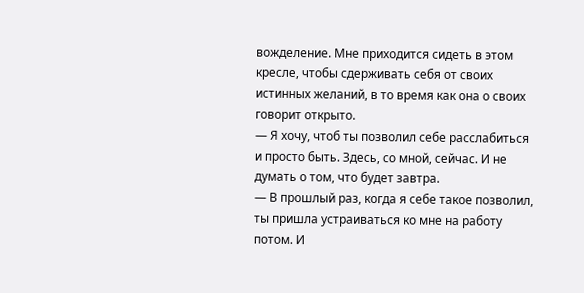вожделение. Мне приходится сидеть в этом кресле, чтобы сдерживать себя от своих истинных желаний, в то время как она о своих говорит открыто.
— Я хочу, чтоб ты позволил себе расслабиться и просто быть. Здесь, со мной, сейчас. И не думать о том, что будет завтра.
— В прошлый раз, когда я себе такое позволил, ты пришла устраиваться ко мне на работу потом. И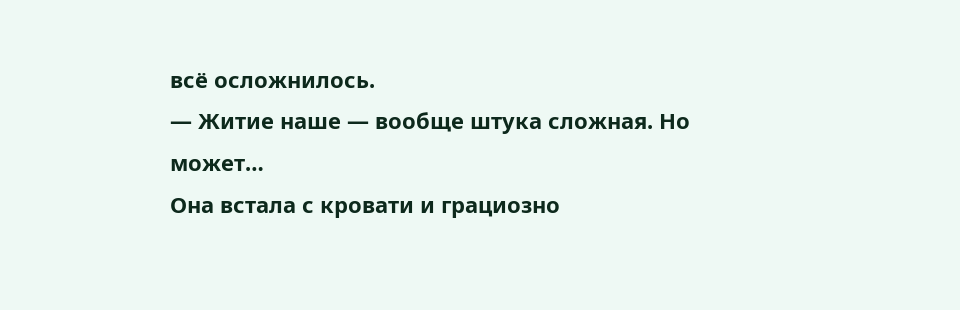всё осложнилось.
— Житие наше — вообще штука сложная. Но может…
Она встала с кровати и грациозно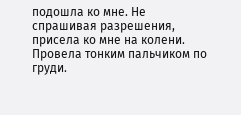подошла ко мне. Не спрашивая разрешения, присела ко мне на колени. Провела тонким пальчиком по груди.